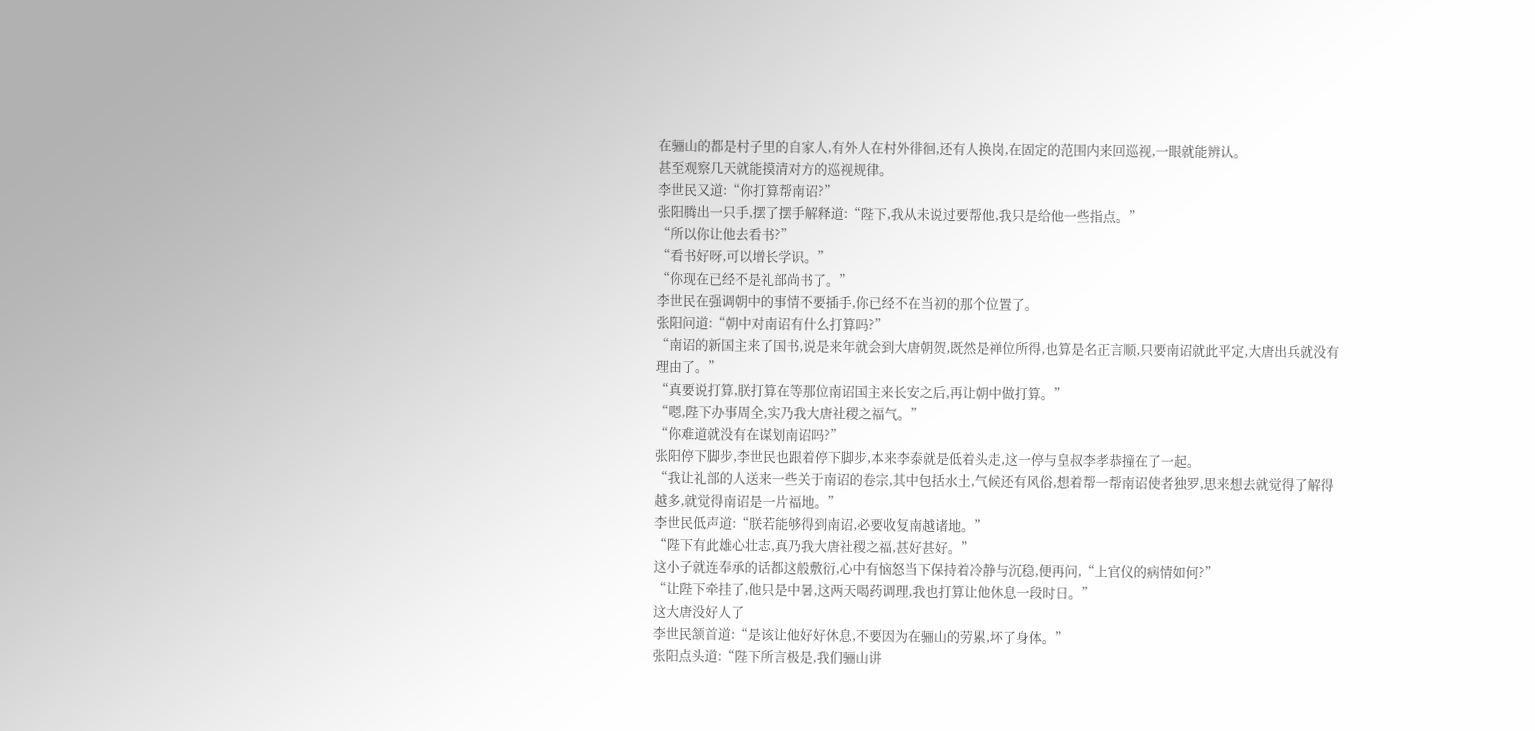在骊山的都是村子里的自家人,有外人在村外徘徊,还有人换岗,在固定的范围内来回巡视,一眼就能辨认。
甚至观察几天就能摸清对方的巡视规律。
李世民又道:“你打算帮南诏?”
张阳腾出一只手,摆了摆手解释道:“陛下,我从未说过要帮他,我只是给他一些指点。”
“所以你让他去看书?”
“看书好呀,可以增长学识。”
“你现在已经不是礼部尚书了。”
李世民在强调朝中的事情不要插手,你已经不在当初的那个位置了。
张阳问道:“朝中对南诏有什么打算吗?”
“南诏的新国主来了国书,说是来年就会到大唐朝贺,既然是禅位所得,也算是名正言顺,只要南诏就此平定,大唐出兵就没有理由了。”
“真要说打算,朕打算在等那位南诏国主来长安之后,再让朝中做打算。”
“嗯,陛下办事周全,实乃我大唐社稷之福气。”
“你难道就没有在谋划南诏吗?”
张阳停下脚步,李世民也跟着停下脚步,本来李泰就是低着头走,这一停与皇叔李孝恭撞在了一起。
“我让礼部的人送来一些关于南诏的卷宗,其中包括水土,气候还有风俗,想着帮一帮南诏使者独罗,思来想去就觉得了解得越多,就觉得南诏是一片福地。”
李世民低声道:“朕若能够得到南诏,必要收复南越诸地。”
“陛下有此雄心壮志,真乃我大唐社稷之福,甚好甚好。”
这小子就连奉承的话都这般敷衍,心中有恼怒当下保持着冷静与沉稳,便再问,“上官仪的病情如何?”
“让陛下牵挂了,他只是中暑,这两天喝药调理,我也打算让他休息一段时日。”
这大唐没好人了
李世民颔首道:“是该让他好好休息,不要因为在骊山的劳累,坏了身体。”
张阳点头道:“陛下所言极是,我们骊山讲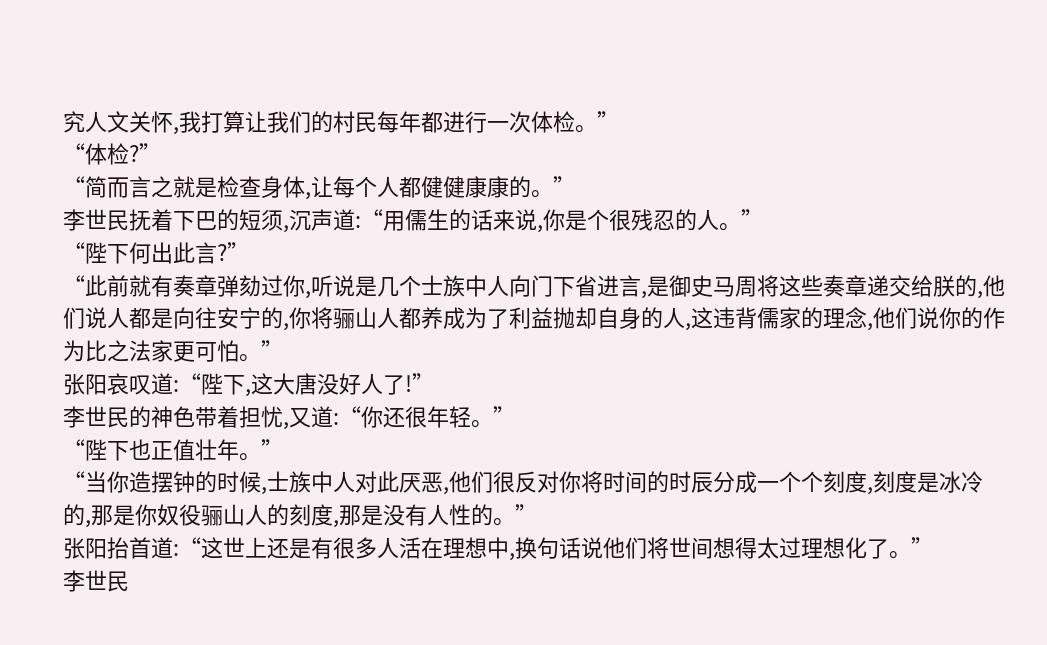究人文关怀,我打算让我们的村民每年都进行一次体检。”
“体检?”
“简而言之就是检查身体,让每个人都健健康康的。”
李世民抚着下巴的短须,沉声道:“用儒生的话来说,你是个很残忍的人。”
“陛下何出此言?”
“此前就有奏章弹劾过你,听说是几个士族中人向门下省进言,是御史马周将这些奏章递交给朕的,他们说人都是向往安宁的,你将骊山人都养成为了利益抛却自身的人,这违背儒家的理念,他们说你的作为比之法家更可怕。”
张阳哀叹道:“陛下,这大唐没好人了!”
李世民的神色带着担忧,又道:“你还很年轻。”
“陛下也正值壮年。”
“当你造摆钟的时候,士族中人对此厌恶,他们很反对你将时间的时辰分成一个个刻度,刻度是冰冷的,那是你奴役骊山人的刻度,那是没有人性的。”
张阳抬首道:“这世上还是有很多人活在理想中,换句话说他们将世间想得太过理想化了。”
李世民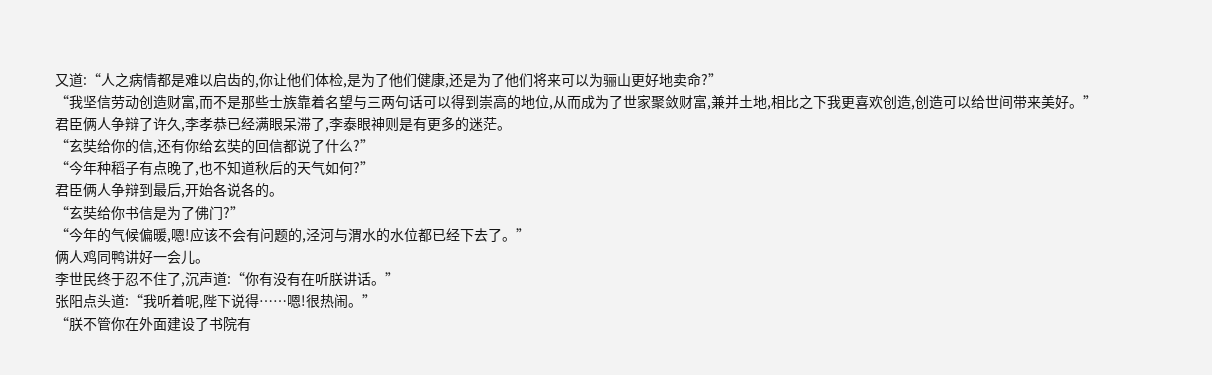又道:“人之病情都是难以启齿的,你让他们体检,是为了他们健康,还是为了他们将来可以为骊山更好地卖命?”
“我坚信劳动创造财富,而不是那些士族靠着名望与三两句话可以得到崇高的地位,从而成为了世家聚敛财富,兼并土地,相比之下我更喜欢创造,创造可以给世间带来美好。”
君臣俩人争辩了许久,李孝恭已经满眼呆滞了,李泰眼神则是有更多的迷茫。
“玄奘给你的信,还有你给玄奘的回信都说了什么?”
“今年种稻子有点晚了,也不知道秋后的天气如何?”
君臣俩人争辩到最后,开始各说各的。
“玄奘给你书信是为了佛门?”
“今年的气候偏暖,嗯!应该不会有问题的,泾河与渭水的水位都已经下去了。”
俩人鸡同鸭讲好一会儿。
李世民终于忍不住了,沉声道:“你有没有在听朕讲话。”
张阳点头道:“我听着呢,陛下说得……嗯!很热闹。”
“朕不管你在外面建设了书院有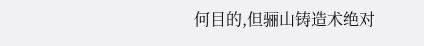何目的,但骊山铸造术绝对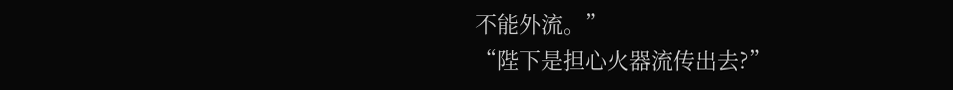不能外流。”
“陛下是担心火器流传出去?”